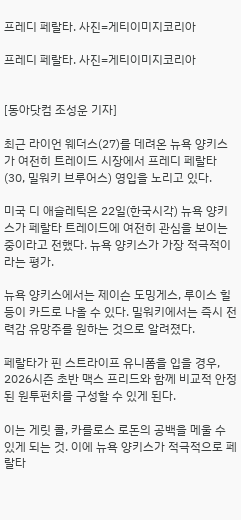프레디 페랄타. 사진=게티이미지코리아

프레디 페랄타. 사진=게티이미지코리아


[동아닷컴 조성운 기자]

최근 라이언 웨더스(27)를 데려온 뉴욕 양키스가 여전히 트레이드 시장에서 프레디 페랄타(30, 밀워키 브루어스) 영입을 노리고 있다.

미국 디 애슬레틱은 22일(한국시각) 뉴욕 양키스가 페랄타 트레이드에 여전히 관심을 보이는 중이라고 전했다. 뉴욕 양키스가 가장 적극적이라는 평가.

뉴욕 양키스에서는 제이슨 도밍게스, 루이스 힐 등이 카드로 나올 수 있다. 밀워키에서는 즉시 전력감 유망주를 원하는 것으로 알려졌다.

페랄타가 핀 스트라이프 유니폼을 입을 경우, 2026시즌 초반 맥스 프리드와 함께 비교적 안정된 원투펀치를 구성할 수 있게 된다.

이는 게릿 콜, 카를로스 로돈의 공백을 메울 수 있게 되는 것. 이에 뉴욕 양키스가 적극적으로 페랄타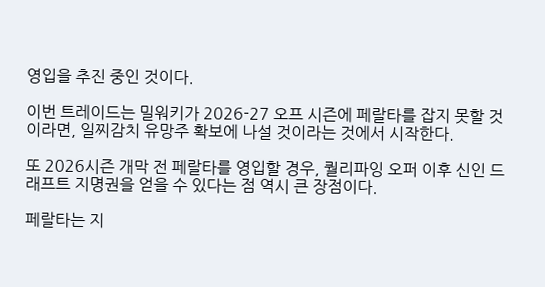영입을 추진 중인 것이다.

이번 트레이드는 밀워키가 2026-27 오프 시즌에 페랄타를 잡지 못할 것이라면, 일찌감치 유망주 확보에 나설 것이라는 것에서 시작한다.

또 2026시즌 개막 전 페랄타를 영입할 경우, 퀄리파잉 오퍼 이후 신인 드래프트 지명권을 얻을 수 있다는 점 역시 큰 장점이다.

페랄타는 지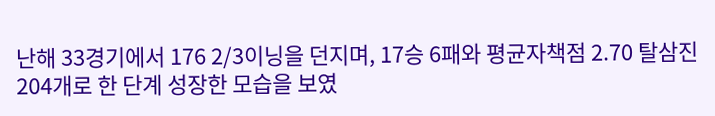난해 33경기에서 176 2/3이닝을 던지며, 17승 6패와 평균자책점 2.70 탈삼진 204개로 한 단계 성장한 모습을 보였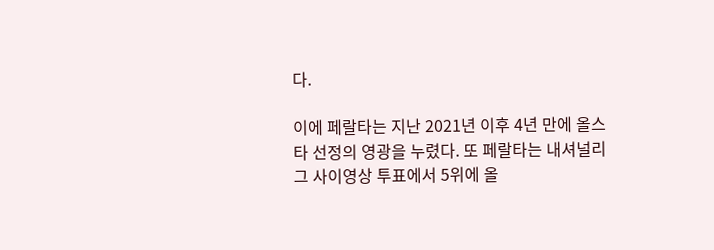다.

이에 페랄타는 지난 2021년 이후 4년 만에 올스타 선정의 영광을 누렸다. 또 페랄타는 내셔널리그 사이영상 투표에서 5위에 올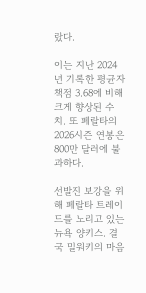랐다.

이는 지난 2024년 기록한 평균자책점 3.68에 비해 크게 향상된 수치. 또 페랄타의 2026시즌 연봉은 800만 달러에 불과하다.

선발진 보강을 위해 페랄타 트레이드를 노리고 있는 뉴욕 양키스. 결국 밀워키의 마음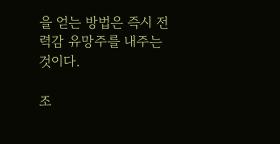을 얻는 방법은 즉시 전력감 유망주를 내주는 것이다.

조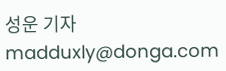성운 기자 madduxly@donga.com